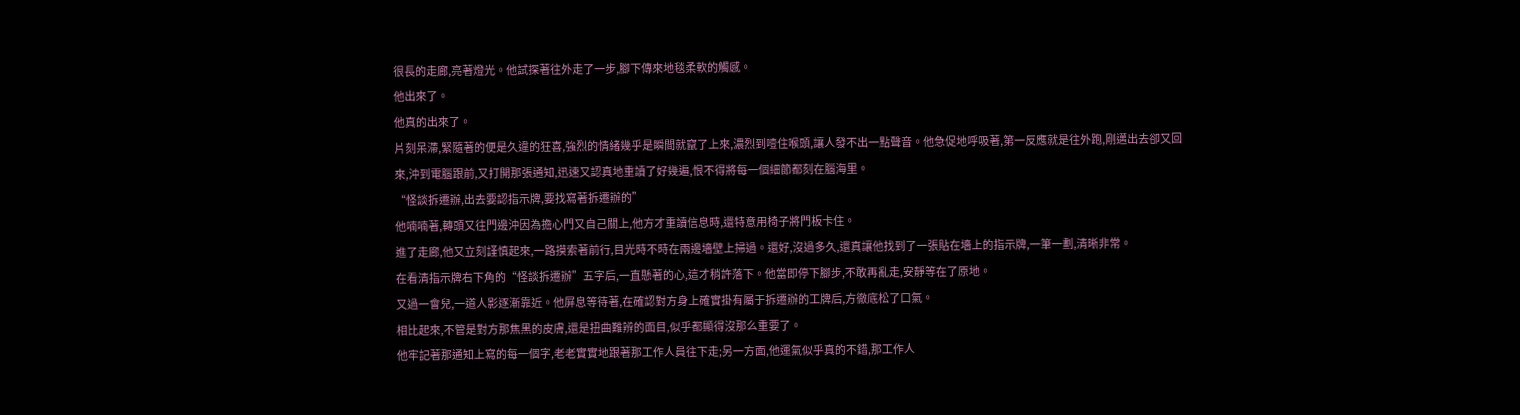很長的走廊,亮著燈光。他試探著往外走了一步,腳下傳來地毯柔軟的觸感。
他出來了。
他真的出來了。
片刻呆滯,緊隨著的便是久違的狂喜,強烈的情緒幾乎是瞬間就竄了上來,濃烈到噎住喉頭,讓人發不出一點聲音。他急促地呼吸著,第一反應就是往外跑,剛邁出去卻又回來,沖到電腦跟前,又打開那張通知,迅速又認真地重讀了好幾遍,恨不得將每一個細節都刻在腦海里。
“怪談拆遷辦,出去要認指示牌,要找寫著拆遷辦的”
他喃喃著,轉頭又往門邊沖因為擔心門又自己關上,他方才重讀信息時,還特意用椅子將門板卡住。
進了走廊,他又立刻謹慎起來,一路摸索著前行,目光時不時在兩邊墻壁上掃過。還好,沒過多久,還真讓他找到了一張貼在墻上的指示牌,一筆一劃,清晰非常。
在看清指示牌右下角的“怪談拆遷辦”五字后,一直懸著的心,這才稍許落下。他當即停下腳步,不敢再亂走,安靜等在了原地。
又過一會兒,一道人影逐漸靠近。他屏息等待著,在確認對方身上確實掛有屬于拆遷辦的工牌后,方徹底松了口氣。
相比起來,不管是對方那焦黑的皮膚,還是扭曲難辨的面目,似乎都顯得沒那么重要了。
他牢記著那通知上寫的每一個字,老老實實地跟著那工作人員往下走;另一方面,他運氣似乎真的不錯,那工作人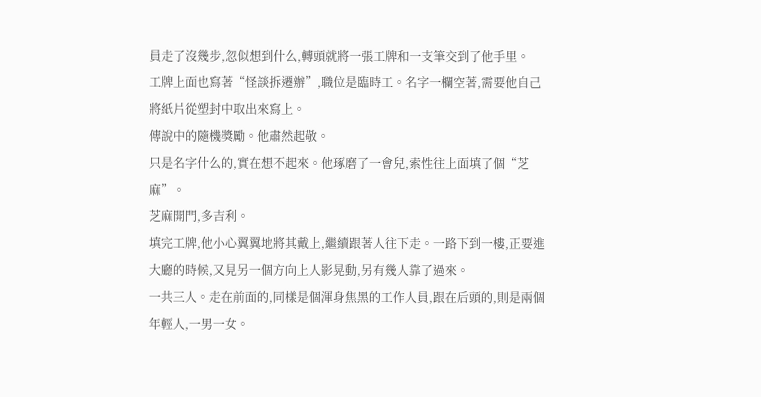員走了沒幾步,忽似想到什么,轉頭就將一張工牌和一支筆交到了他手里。
工牌上面也寫著“怪談拆遷辦”,職位是臨時工。名字一欄空著,需要他自己將紙片從塑封中取出來寫上。
傳說中的隨機獎勵。他肅然起敬。
只是名字什么的,實在想不起來。他琢磨了一會兒,索性往上面填了個“芝麻”。
芝麻開門,多吉利。
填完工牌,他小心翼翼地將其戴上,繼續跟著人往下走。一路下到一樓,正要進大廳的時候,又見另一個方向上人影晃動,另有幾人靠了過來。
一共三人。走在前面的,同樣是個渾身焦黑的工作人員,跟在后頭的,則是兩個年輕人,一男一女。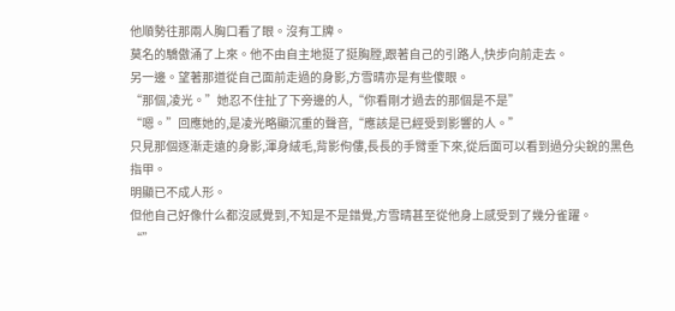他順勢往那兩人胸口看了眼。沒有工牌。
莫名的驕傲涌了上來。他不由自主地挺了挺胸膛,跟著自己的引路人,快步向前走去。
另一邊。望著那道從自己面前走過的身影,方雪晴亦是有些傻眼。
“那個,凌光。”她忍不住扯了下旁邊的人,“你看剛才過去的那個是不是”
“嗯。”回應她的,是凌光略顯沉重的聲音,“應該是已經受到影響的人。”
只見那個逐漸走遠的身影,渾身絨毛,背影佝僂,長長的手臂垂下來,從后面可以看到過分尖銳的黑色指甲。
明顯已不成人形。
但他自己好像什么都沒感覺到,不知是不是錯覺,方雪晴甚至從他身上感受到了幾分雀躍。
“”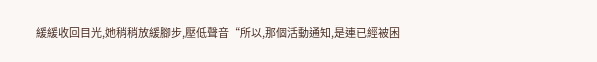緩緩收回目光,她稍稍放緩腳步,壓低聲音“所以,那個活動通知,是連已經被困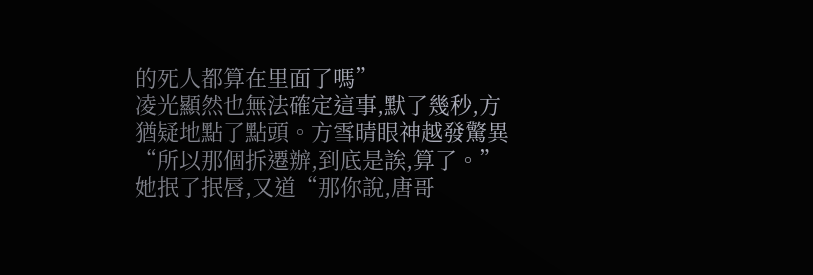的死人都算在里面了嗎”
凌光顯然也無法確定這事,默了幾秒,方猶疑地點了點頭。方雪晴眼神越發驚異“所以那個拆遷辦,到底是誒,算了。”
她抿了抿唇,又道“那你說,唐哥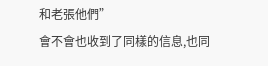和老張他們”
會不會也收到了同樣的信息,也同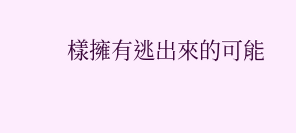樣擁有逃出來的可能